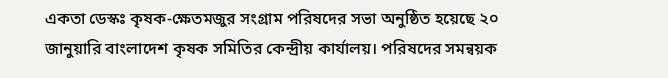একতা ডেস্কঃ কৃষক-ক্ষেতমজুর সংগ্রাম পরিষদের সভা অনুষ্ঠিত হয়েছে ২০ জানুয়ারি বাংলাদেশ কৃষক সমিতির কেন্দ্রীয় কার্যালয়। পরিষদের সমন্বয়ক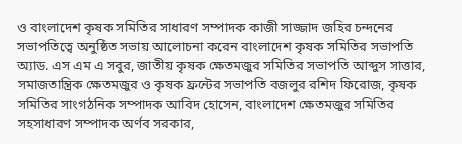ও বাংলাদেশ কৃষক সমিতির সাধারণ সম্পাদক কাজী সাজ্জাদ জহির চন্দনের সভাপতিত্বে অনুষ্ঠিত সভায় আলোচনা করেন বাংলাদেশ কৃষক সমিতির সভাপতি অ্যাড. এস এম এ সবুর, জাতীয় কৃষক ক্ষেতমজুর সমিতির সভাপতি আব্দুস সাত্তার, সমাজতান্ত্রিক ক্ষেতমজুর ও কৃষক ফ্রন্টের সভাপতি বজলুর রশিদ ফিরোজ, কৃষক সমিতির সাংগঠনিক সম্পাদক আবিদ হোসেন, বাংলাদেশ ক্ষেতমজুর সমিতির সহসাধারণ সম্পাদক অর্ণব সরকার,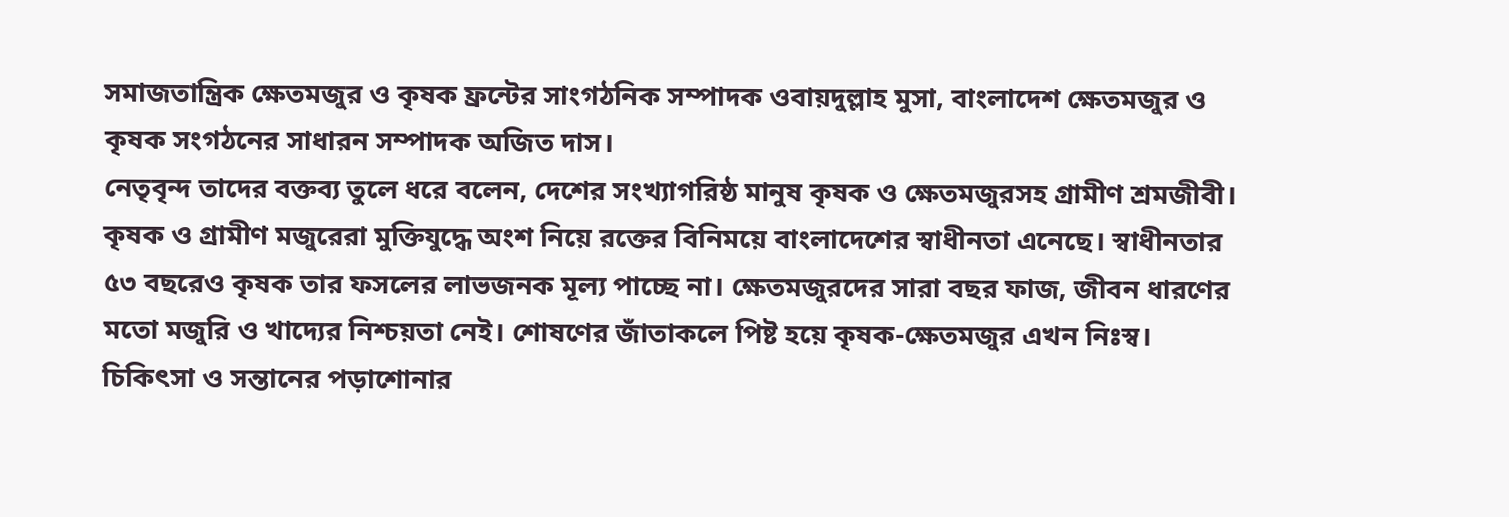সমাজতান্ত্রিক ক্ষেতমজুর ও কৃষক ফ্রন্টের সাংগঠনিক সম্পাদক ওবায়দুল্লাহ মুসা, বাংলাদেশ ক্ষেতমজুর ও কৃষক সংগঠনের সাধারন সম্পাদক অজিত দাস।
নেতৃবৃন্দ তাদের বক্তব্য তুলে ধরে বলেন, দেশের সংখ্যাগরিষ্ঠ মানুষ কৃষক ও ক্ষেতমজুরসহ গ্রামীণ শ্রমজীবী। কৃষক ও গ্রামীণ মজুরেরা মুক্তিযুদ্ধে অংশ নিয়ে রক্তের বিনিময়ে বাংলাদেশের স্বাধীনতা এনেছে। স্বাধীনতার ৫৩ বছরেও কৃষক তার ফসলের লাভজনক মূল্য পাচ্ছে না। ক্ষেতমজুরদের সারা বছর ফাজ, জীবন ধারণের মতো মজুরি ও খাদ্যের নিশ্চয়তা নেই। শোষণের জাঁতাকলে পিষ্ট হয়ে কৃষক-ক্ষেতমজুর এখন নিঃস্ব। চিকিৎসা ও সন্তানের পড়াশোনার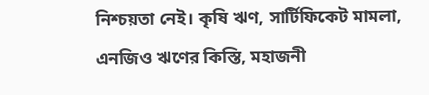নিশ্চয়তা নেই। কৃষি ঋণ, সার্টিফিকেট মামলা, এনজিও ঋণের কিস্তি, মহাজনী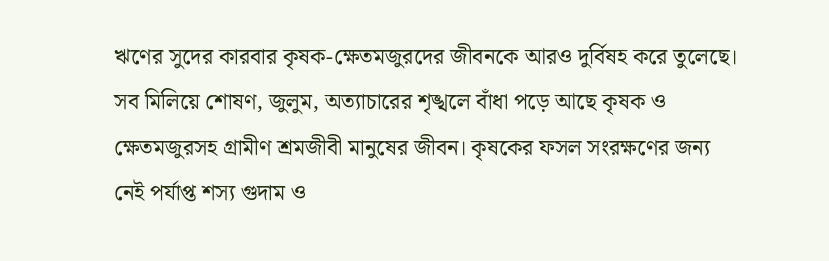ঋণের সুদের কারবার কৃষক-ক্ষেতমজুরদের জীবনকে আরও দুর্বিষহ করে তুলেছে। সব মিলিয়ে শোষণ, জুলুম, অত্যাচারের শৃঙ্খলে বাঁধা পড়ে আছে কৃষক ও ক্ষেতমজুরসহ গ্রামীণ শ্রমজীবী মানুষের জীবন। কৃষকের ফসল সংরক্ষণের জন্য নেই পর্যাপ্ত শস্য গুদাম ও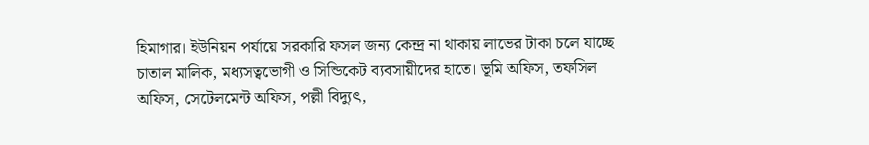হিমাগার। ইউনিয়ন পর্যায়ে সরকারি ফসল জন্য কেন্দ্র না থাকায় লাভের টাকা চলে যাচ্ছে চাতাল মালিক, মধ্যসত্বভোগী ও সিন্ডিকেট ব্যবসায়ীদের হাতে। ভূমি অফিস, তফসিল অফিস, সেটেলমেন্ট অফিস, পল্লী বিদ্যুৎ,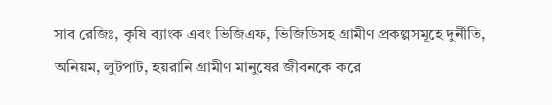সাব রেজিঃ, কৃষি ব্যাংক এবং ভিজিএফ, ভিজিডিসহ গ্রামীণ প্রকল্পসমূহে দুর্নীতি, অনিয়ম, লুটপাট, হয়রানি গ্রামীণ মানুষের জীবনকে করে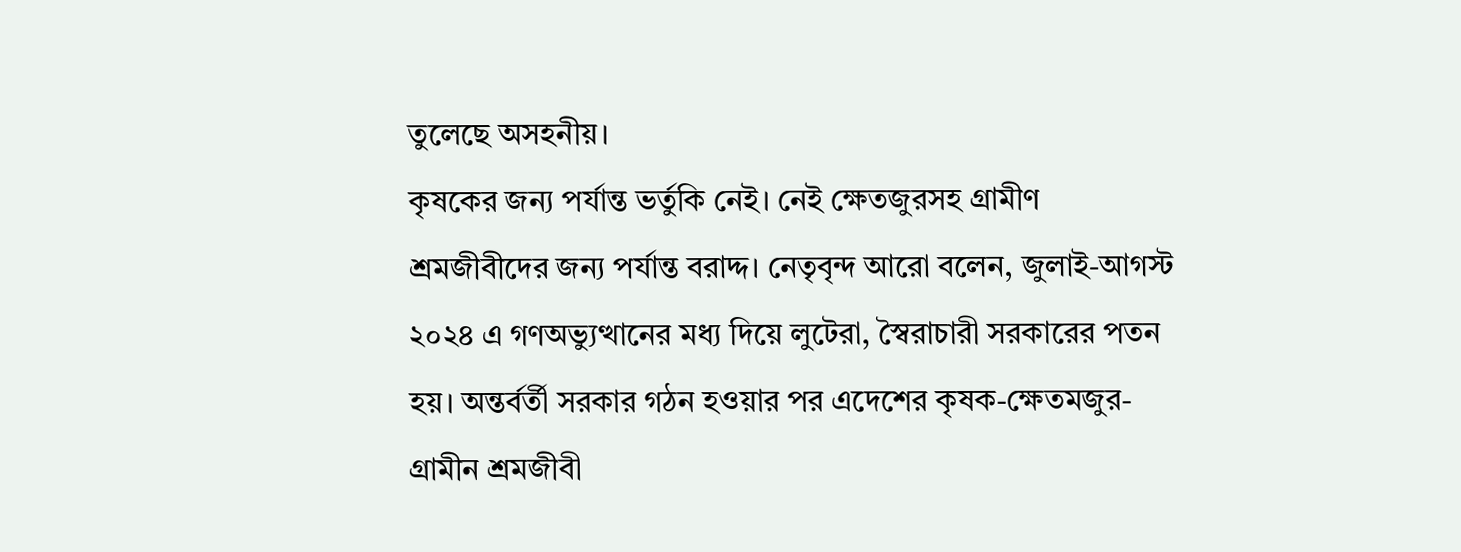তুলেছে অসহনীয়।
কৃষকের জন্য পর্যান্ত ভর্তুকি নেই। নেই ক্ষেতজুরসহ গ্রামীণ শ্রমজীবীদের জন্য পর্যান্ত বরাদ্দ। নেতৃবৃন্দ আরো বলেন, জুলাই-আগস্ট ২০২৪ এ গণঅভ্যুত্থানের মধ্য দিয়ে লুটেরা, স্বৈরাচারী সরকারের পতন হয়। অন্তর্বর্তী সরকার গঠন হওয়ার পর এদেশের কৃষক-ক্ষেতমজুর-গ্রামীন শ্রমজীবী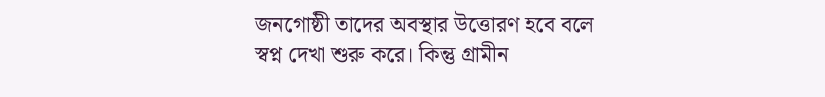জনগোষ্ঠী তাদের অবস্থার উত্তোরণ হবে বলে স্বপ্ন দেখা শুরু করে। কিন্তু গ্রামীন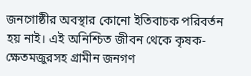জনগোষ্ঠীর অবস্থার কোনো ইতিবাচক পরিবর্তন হয় নাই। এই অনিশ্চিত জীবন থেকে কৃষক-ক্ষেতমজুরসহ গ্রামীন জনগণ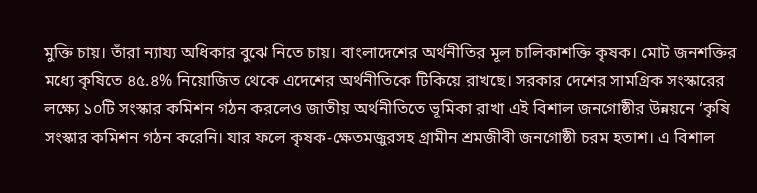মুক্তি চায়। তাঁরা ন্যায্য অধিকার বুঝে নিতে চায়। বাংলাদেশের অর্থনীতির মূল চালিকাশক্তি কৃষক। মোট জনশক্তির মধ্যে কৃষিতে ৪৫.৪% নিয়োজিত থেকে এদেশের অর্থনীতিকে টিকিয়ে রাখছে। সরকার দেশের সামগ্রিক সংস্কারের লক্ষ্যে ১০টি সংস্কার কমিশন গঠন করলেও জাতীয় অর্থনীতিতে ভূমিকা রাখা এই বিশাল জনগোষ্ঠীর উন্নয়নে ‘কৃষি সংস্কার কমিশন গঠন করেনি। যার ফলে কৃষক-ক্ষেতমজুরসহ গ্রামীন শ্রমজীবী জনগোষ্ঠী চরম হতাশ। এ বিশাল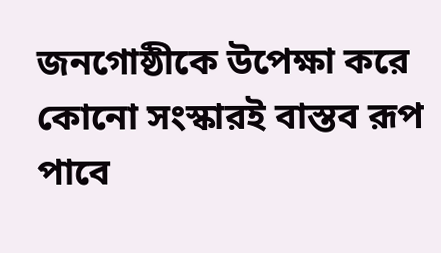জনগোষ্ঠীকে উপেক্ষা করে কোনো সংস্কারই বাস্তব রূপ পাবে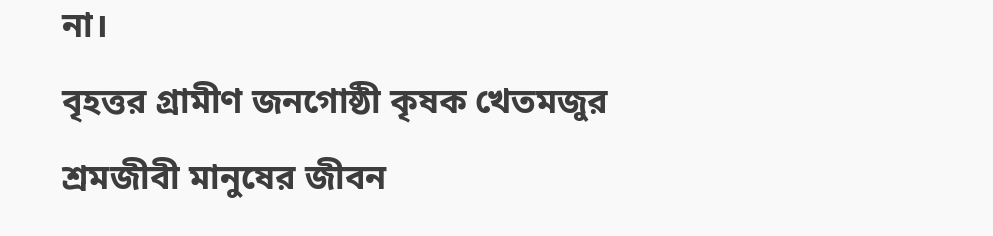না।
বৃহত্তর গ্রামীণ জনগোষ্ঠী কৃষক খেতমজুর শ্রমজীবী মানুষের জীবন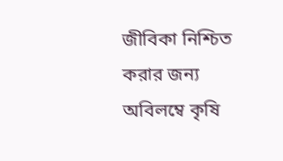জীবিকা নিশ্চিত করার জন্য অবিলম্বে কৃষি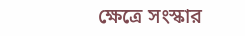ক্ষেত্রে সংস্কার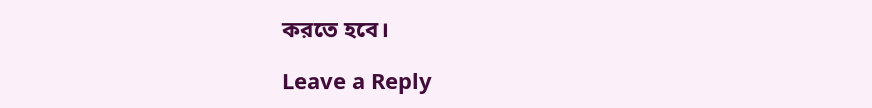করতে হবে।

Leave a Reply